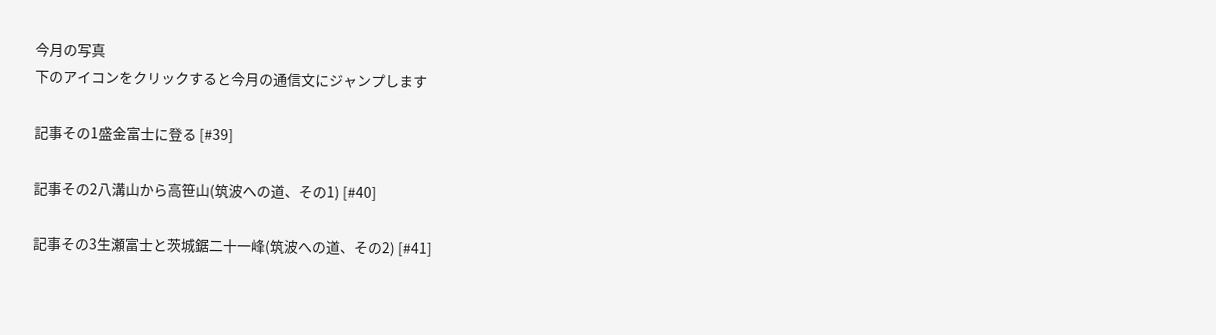今月の写真
下のアイコンをクリックすると今月の通信文にジャンプします

記事その1盛金富士に登る [#39]

記事その2八溝山から高笹山(筑波への道、その1) [#40]

記事その3生瀬富士と茨城鋸二十一峰(筑波への道、その2) [#41]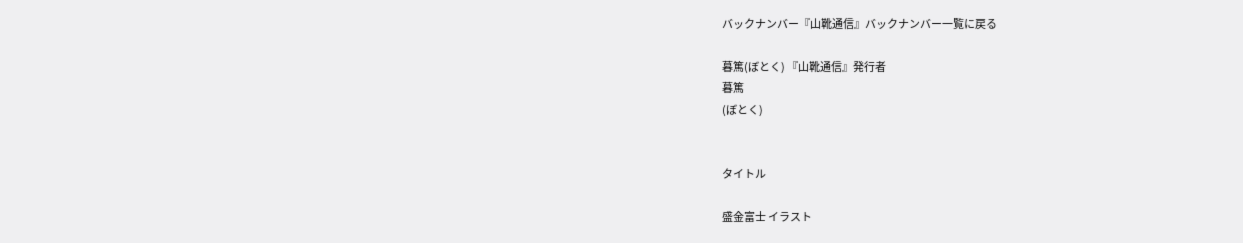バックナンバー『山靴通信』バックナンバー一覧に戻る

暮篤(ぼとく) 『山靴通信』発行者
暮篤
(ぼとく)


タイトル

盛金富士 イラスト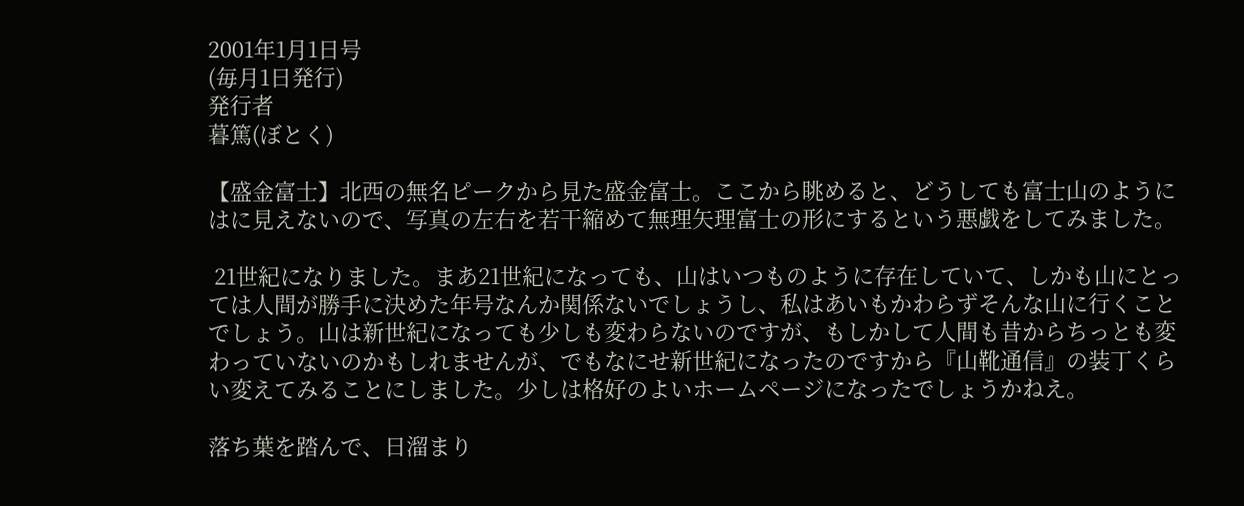2001年1月1日号
(毎月1日発行)
発行者
暮篤(ぼとく)

【盛金富士】北西の無名ピークから見た盛金富士。ここから眺めると、どうしても富士山のようにはに見えないので、写真の左右を若干縮めて無理矢理富士の形にするという悪戯をしてみました。

 21世紀になりました。まあ21世紀になっても、山はいつものように存在していて、しかも山にとっては人間が勝手に決めた年号なんか関係ないでしょうし、私はあいもかわらずそんな山に行くことでしょう。山は新世紀になっても少しも変わらないのですが、もしかして人間も昔からちっとも変わっていないのかもしれませんが、でもなにせ新世紀になったのですから『山靴通信』の装丁くらい変えてみることにしました。少しは格好のよいホームページになったでしょうかねえ。

落ち葉を踏んで、日溜まり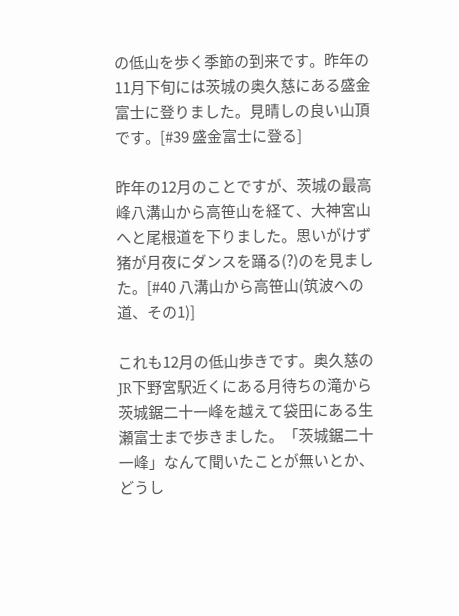の低山を歩く季節の到来です。昨年の11月下旬には茨城の奥久慈にある盛金富士に登りました。見晴しの良い山頂です。[#39 盛金富士に登る]

昨年の12月のことですが、茨城の最高峰八溝山から高笹山を経て、大神宮山へと尾根道を下りました。思いがけず猪が月夜にダンスを踊る(?)のを見ました。[#40 八溝山から高笹山(筑波への道、その1)]

これも12月の低山歩きです。奥久慈のJR下野宮駅近くにある月待ちの滝から茨城鋸二十一峰を越えて袋田にある生瀬富士まで歩きました。「茨城鋸二十一峰」なんて聞いたことが無いとか、どうし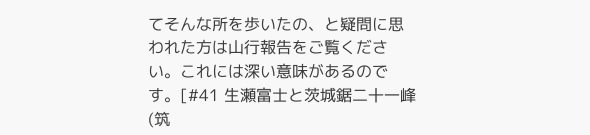てそんな所を歩いたの、と疑問に思われた方は山行報告をご覧ください。これには深い意味があるのです。[#41 生瀬富士と茨城鋸二十一峰(筑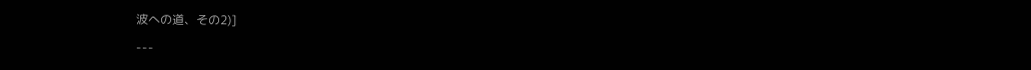波への道、その2)]

---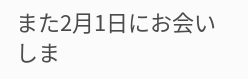また2月1日にお会いしま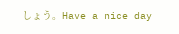しょう。Have a nice day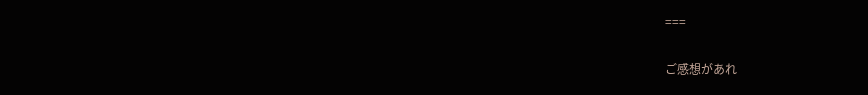===


ご感想があれ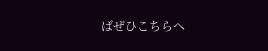ばぜひこちらへ